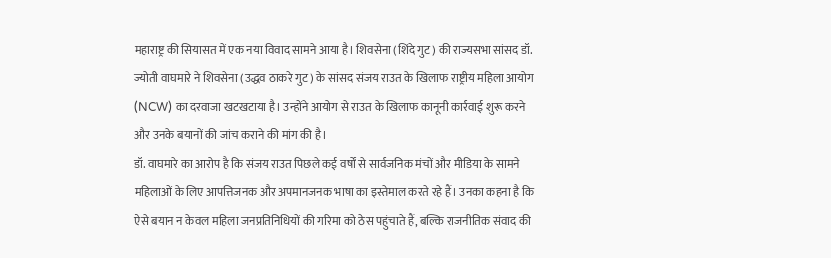महाराष्ट्र की सियासत में एक नया विवाद सामने आया है। शिवसेना (शिंदे गुट) की राज्यसभा सांसद डॉ. ज्योती वाघमारे ने शिवसेना (उद्धव ठाकरे गुट) के सांसद संजय राउत के खिलाफ राष्ट्रीय महिला आयोग (NCW) का दरवाजा खटखटाया है। उन्होंने आयोग से राउत के खिलाफ कानूनी कार्रवाई शुरू करने और उनके बयानों की जांच कराने की मांग की है।
डॉ. वाघमारे का आरोप है कि संजय राउत पिछले कई वर्षों से सार्वजनिक मंचों और मीडिया के सामने महिलाओं के लिए आपत्तिजनक और अपमानजनक भाषा का इस्तेमाल करते रहे हैं। उनका कहना है कि ऐसे बयान न केवल महिला जनप्रतिनिधियों की गरिमा को ठेस पहुंचाते हैं, बल्कि राजनीतिक संवाद की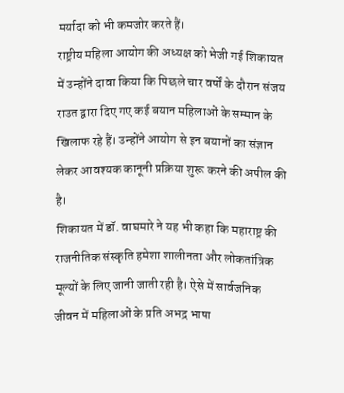मर्यादा को भी कमजोर करते हैं।
राष्ट्रीय महिला आयोग की अध्यक्ष को भेजी गई शिकायत में उन्होंने दावा किया कि पिछले चार वर्षों के दौरान संजय राउत द्वारा दिए गए कई बयान महिलाओं के सम्मान के खिलाफ रहे हैं। उन्होंने आयोग से इन बयानों का संज्ञान लेकर आवश्यक कानूनी प्रक्रिया शुरू करने की अपील की है।
शिकायत में डॉ. वाघमारे ने यह भी कहा कि महाराष्ट्र की राजनीतिक संस्कृति हमेशा शालीनता और लोकतांत्रिक मूल्यों के लिए जानी जाती रही है। ऐसे में सार्वजनिक जीवन में महिलाओं के प्रति अभद्र भाषा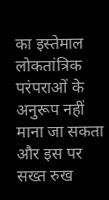का इस्तेमाल लोकतांत्रिक परंपराओं के अनुरूप नहीं माना जा सकता और इस पर सख्त रुख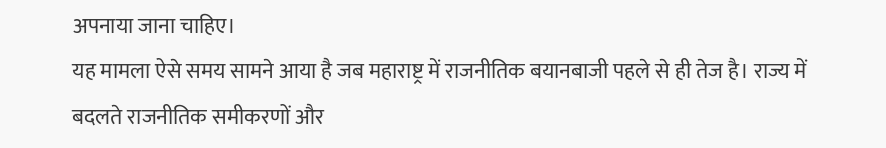अपनाया जाना चाहिए।
यह मामला ऐसे समय सामने आया है जब महाराष्ट्र में राजनीतिक बयानबाजी पहले से ही तेज है। राज्य में बदलते राजनीतिक समीकरणों और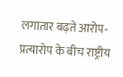लगातार बढ़ते आरोप-प्रत्यारोप के बीच राष्ट्रीय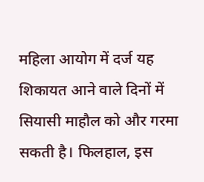महिला आयोग में दर्ज यह शिकायत आने वाले दिनों में सियासी माहौल को और गरमा सकती है। फिलहाल, इस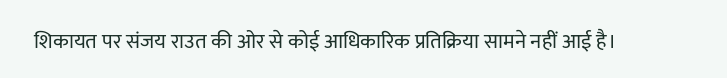शिकायत पर संजय राउत की ओर से कोई आधिकारिक प्रतिक्रिया सामने नहीं आई है।